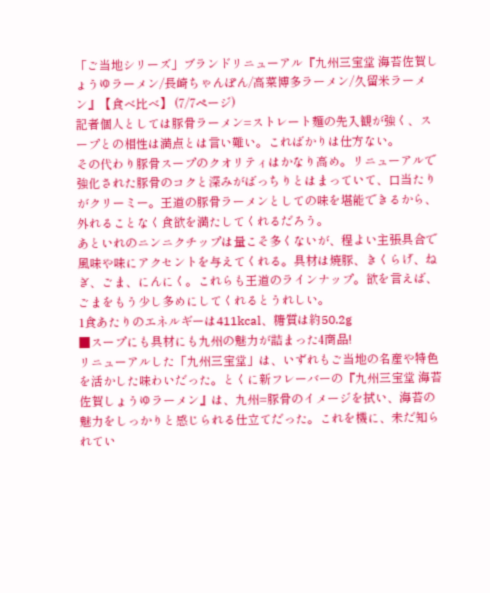「ご当地シリーズ」ブランドリニューアル『九州三宝堂 海苔佐賀しょうゆラーメン/長崎ちゃんぽん/高菜博多ラーメン/久留米ラーメン』【食べ比べ】 (7/7ページ)
記者個人としては豚骨ラーメン=ストレート麺の先入観が強く、スープとの相性は満点とは言い難い。こればかりは仕方ない。
その代わり豚骨スープのクオリティはかなり高め。リニューアルで強化された豚骨のコクと深みがばっちりとはまっていて、口当たりがクリーミー。王道の豚骨ラーメンとしての味を堪能できるから、外れることなく食欲を満たしてくれるだろう。
あといれのニンニクチップは量こそ多くないが、程よい主張具合で風味や味にアクセントを与えてくれる。具材は焼豚、きくらげ、ねぎ、ごま、にんにく。これらも王道のラインナップ。欲を言えば、ごまをもう少し多めにしてくれるとうれしい。
1食あたりのエネルギーは411kcal、糖質は約50.2g
■スープにも具材にも九州の魅力が詰まった4商品!
リニューアルした「九州三宝堂」は、いずれもご当地の名産や特色を活かした味わいだった。とくに新フレーバーの『九州三宝堂 海苔佐賀しょうゆラーメン』は、九州=豚骨のイメージを拭い、海苔の魅力をしっかりと感じられる仕立てだった。これを機に、未だ知られてい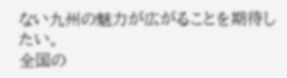ない九州の魅力が広がることを期待したい。
全国の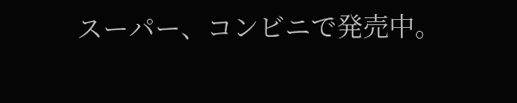スーパー、コンビニで発売中。